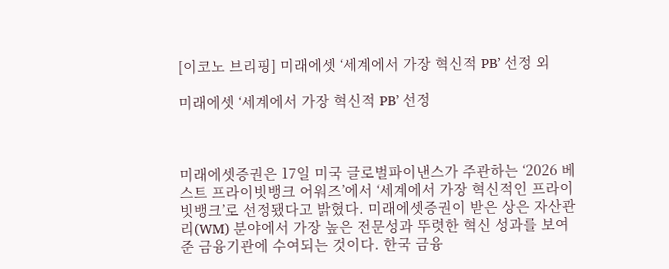[이코노 브리핑] 미래에셋 ‘세계에서 가장 혁신적 PB’ 선정 외

미래에셋 ‘세계에서 가장 혁신적 PB’ 선정



미래에셋증권은 17일 미국 글로벌파이낸스가 주관하는 ‘2026 베스트 프라이빗뱅크 어워즈’에서 ‘세계에서 가장 혁신적인 프라이빗뱅크’로 선정됐다고 밝혔다. 미래에셋증권이 받은 상은 자산관리(WM) 분야에서 가장 높은 전문성과 뚜렷한 혁신 성과를 보여준 금융기관에 수여되는 것이다. 한국 금융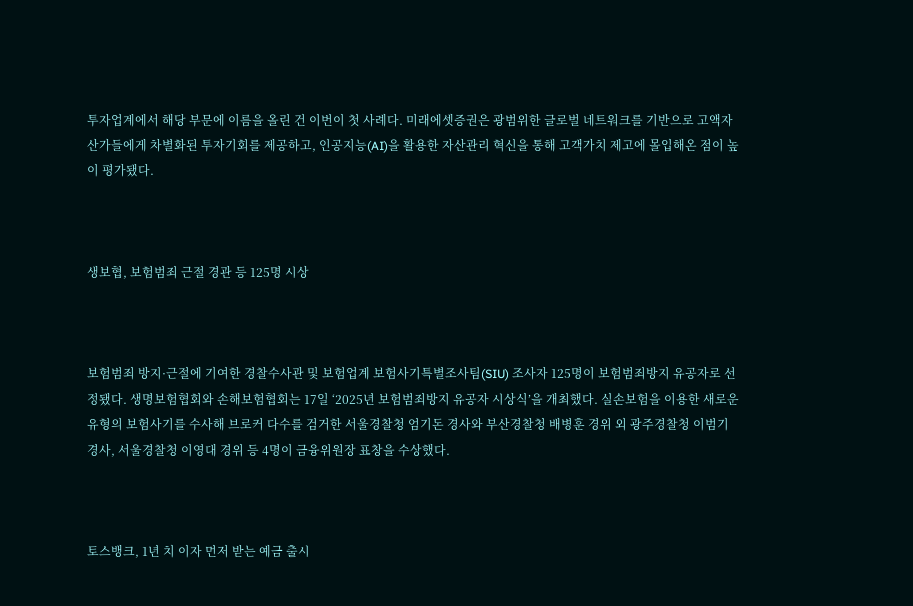투자업계에서 해당 부문에 이름을 올린 건 이번이 첫 사례다. 미래에셋증권은 광범위한 글로벌 네트워크를 기반으로 고액자산가들에게 차별화된 투자기회를 제공하고, 인공지능(AI)을 활용한 자산관리 혁신을 통해 고객가치 제고에 몰입해온 점이 높이 평가됐다.



생보협, 보험범죄 근절 경관 등 125명 시상



보험범죄 방지·근절에 기여한 경찰수사관 및 보험업계 보험사기특별조사팀(SIU) 조사자 125명이 보험범죄방지 유공자로 선정됐다. 생명보험협회와 손해보험협회는 17일 ‘2025년 보험범죄방지 유공자 시상식’을 개최했다. 실손보험을 이용한 새로운 유형의 보험사기를 수사해 브로커 다수를 검거한 서울경찰청 엄기돈 경사와 부산경찰청 배병훈 경위 외 광주경찰청 이범기 경사, 서울경찰청 이영대 경위 등 4명이 금융위원장 표창을 수상했다.



토스뱅크, 1년 치 이자 먼저 받는 예금 출시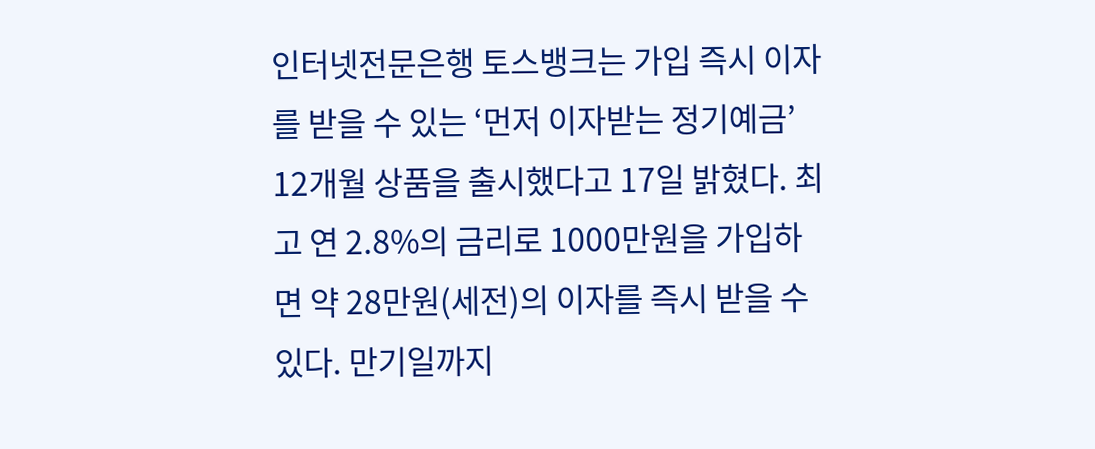인터넷전문은행 토스뱅크는 가입 즉시 이자를 받을 수 있는 ‘먼저 이자받는 정기예금’ 12개월 상품을 출시했다고 17일 밝혔다. 최고 연 2.8%의 금리로 1000만원을 가입하면 약 28만원(세전)의 이자를 즉시 받을 수 있다. 만기일까지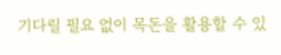기다릴 필요 없이 목돈을 활용할 수 있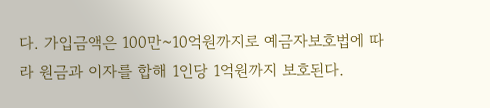다. 가입금액은 100만~10억원까지로 예금자보호법에 따라 원금과 이자를 합해 1인당 1억원까지 보호된다.